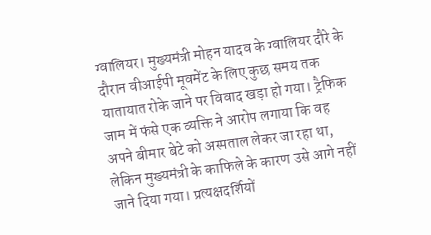ग्वालियर। मुख्यमंत्री मोहन यादव के ग्वालियर दौरे के दौरान वीआईपी मूवमेंट के लिए कुछ समय तक यातायात रोके जाने पर विवाद खड़ा हो गया। ट्रैफिक जाम में फंसे एक व्यक्ति ने आरोप लगाया कि वह अपने बीमार बेटे को अस्पताल लेकर जा रहा था, लेकिन मुख्यमंत्री के काफिले के कारण उसे आगे नहीं जाने दिया गया। प्रत्यक्षदर्शियों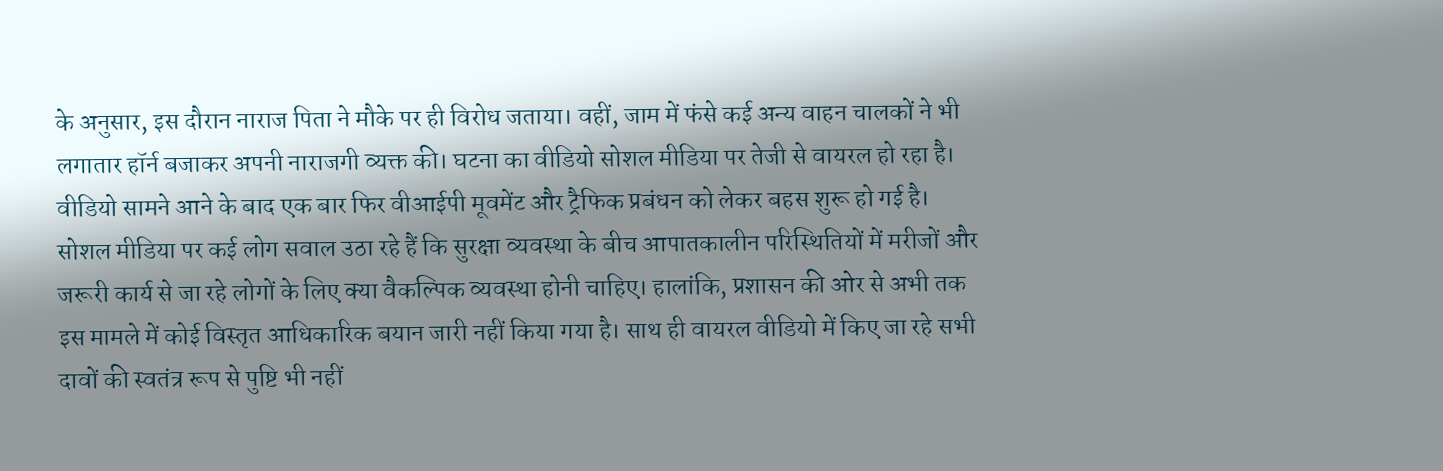के अनुसार, इस दौरान नाराज पिता ने मौके पर ही विरोध जताया। वहीं, जाम में फंसे कई अन्य वाहन चालकों ने भी लगातार हॉर्न बजाकर अपनी नाराजगी व्यक्त की। घटना का वीडियो सोशल मीडिया पर तेजी से वायरल हो रहा है। वीडियो सामने आने के बाद एक बार फिर वीआईपी मूवमेंट और ट्रैफिक प्रबंधन को लेकर बहस शुरू हो गई है। सोशल मीडिया पर कई लोग सवाल उठा रहे हैं कि सुरक्षा व्यवस्था के बीच आपातकालीन परिस्थितियों में मरीजों और जरूरी कार्य से जा रहे लोगों के लिए क्या वैकल्पिक व्यवस्था होनी चाहिए। हालांकि, प्रशासन की ओर से अभी तक इस मामले में कोई विस्तृत आधिकारिक बयान जारी नहीं किया गया है। साथ ही वायरल वीडियो में किए जा रहे सभी दावों की स्वतंत्र रूप से पुष्टि भी नहीं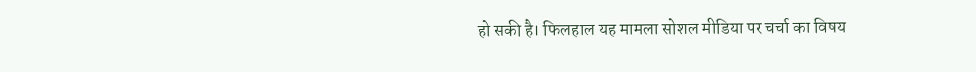हो सकी है। फिलहाल यह मामला सोशल मीडिया पर चर्चा का विषय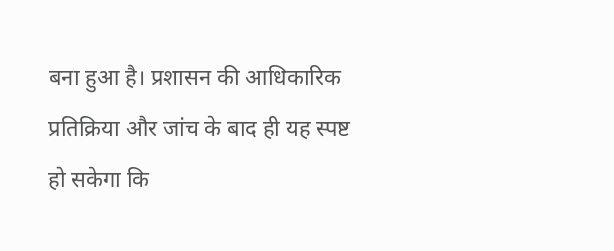बना हुआ है। प्रशासन की आधिकारिक प्रतिक्रिया और जांच के बाद ही यह स्पष्ट हो सकेगा कि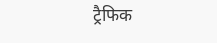ट्रैफिक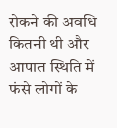रोकने की अवधि कितनी थी और आपात स्थिति में फंसे लोगों के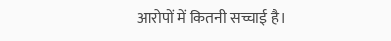आरोपों में कितनी सच्चाई है।